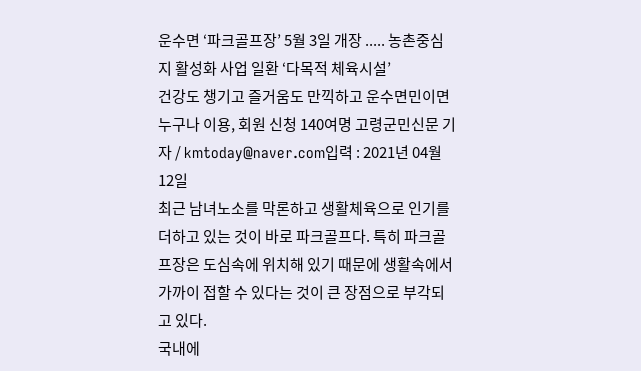운수면 ‘파크골프장’ 5월 3일 개장 ..... 농촌중심지 활성화 사업 일환 ‘다목적 체육시설’
건강도 챙기고 즐거움도 만끽하고 운수면민이면 누구나 이용, 회원 신청 140여명 고령군민신문 기자 / kmtoday@naver.com입력 : 2021년 04월 12일
최근 남녀노소를 막론하고 생활체육으로 인기를 더하고 있는 것이 바로 파크골프다. 특히 파크골프장은 도심속에 위치해 있기 때문에 생활속에서 가까이 접할 수 있다는 것이 큰 장점으로 부각되고 있다.
국내에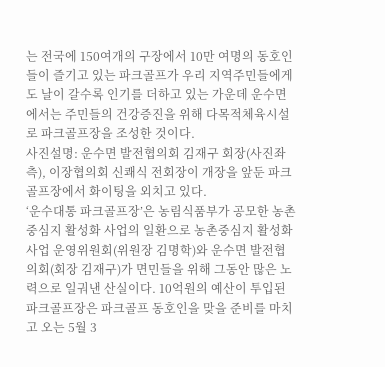는 전국에 150여개의 구장에서 10만 여명의 동호인들이 즐기고 있는 파크골프가 우리 지역주민들에게도 날이 갈수록 인기를 더하고 있는 가운데 운수면에서는 주민들의 건강증진을 위해 다목적체육시설로 파크골프장을 조성한 것이다.
사진설명: 운수면 발전협의회 김재구 회장(사진좌측), 이장협의회 신쾌식 전회장이 개장을 앞둔 파크골프장에서 화이팅을 외치고 있다.
‘운수대통 파크골프장’은 농림식품부가 공모한 농촌중심지 활성화 사업의 일환으로 농촌중심지 활성화사업 운영위원회(위원장 김명학)와 운수면 발전협의회(회장 김재구)가 면민들을 위해 그동안 많은 노력으로 일궈낸 산실이다. 10억원의 예산이 투입된 파크골프장은 파크골프 동호인을 맞을 준비를 마치고 오는 5월 3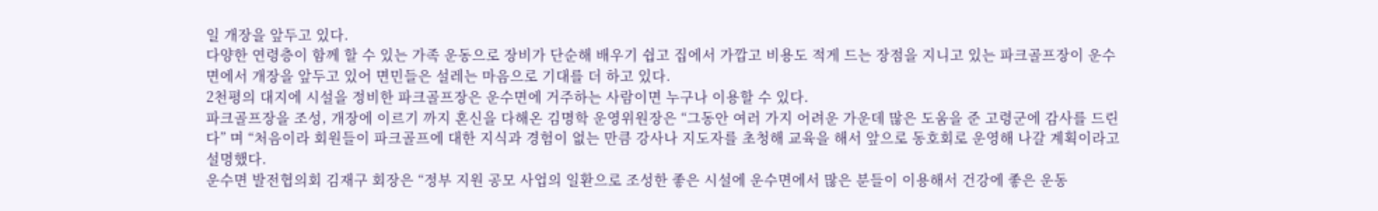일 개장을 앞두고 있다.
다양한 연령층이 함께 할 수 있는 가족 운동으로 장비가 단순해 배우기 쉽고 집에서 가깝고 비용도 적게 드는 장점을 지니고 있는 파크골프장이 운수면에서 개장을 앞두고 있어 면민들은 설레는 마음으로 기대를 더 하고 있다.
2천평의 대지에 시설을 정비한 파크골프장은 운수면에 거주하는 사람이면 누구나 이용할 수 있다.
파크골프장을 조성, 개장에 이르기 까지 혼신을 다해온 김명학 운영위원장은 “그동안 여러 가지 어려운 가운데 많은 도움을 준 고령군에 감사를 드린다” 며 “처음이라 회원들이 파크골프에 대한 지식과 경험이 없는 만큼 강사나 지도자를 초청해 교육을 해서 앞으로 동호회로 운영해 나갈 계획이라고 설명했다.
운수면 발전협의회 김재구 회장은 “정부 지원 공모 사업의 일환으로 조성한 좋은 시설에 운수면에서 많은 분들이 이용해서 건강에 좋은 운동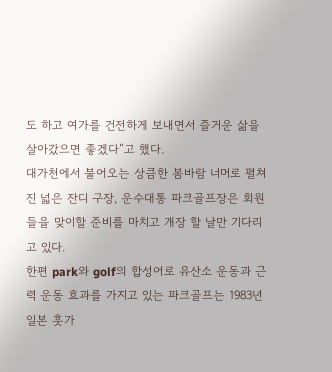도 하고 여가를 건전하게 보내면서 즐거운 삶을 살아갔으면 좋겠다”고 했다.
대가천에서 불어오는 상큼한 봄바람 너머로 펼쳐진 넓은 잔디 구장, 운수대통 파크골프장은 회원들을 맞이할 준비를 마치고 개장 할 날만 기다리고 있다.
한편 park와 golf의 합성어로 유산소 운동과 근력 운동 효과를 가지고 있는 파크골프는 1983년 일본 훗가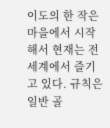이도의 한 작은 마을에서 시작해서 현재는 전 세계에서 즐기고 있다. 규칙은 일반 골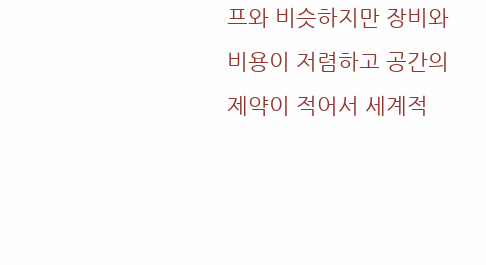프와 비슷하지만 장비와 비용이 저렴하고 공간의 제약이 적어서 세계적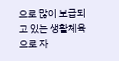으로 많이 보급되고 있는 생활체육으로 자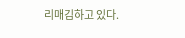리매김하고 있다.